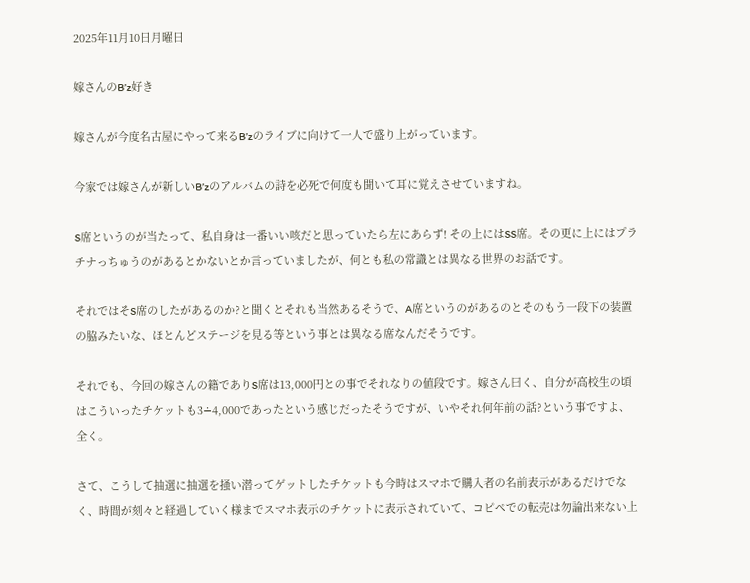2025年11月10日月曜日

嫁さんのB’z好き

嫁さんが今度名古屋にやって来るB’zのライブに向けて一人で盛り上がっています。

今家では嫁さんが新しいB’zのアルバムの詩を必死で何度も聞いて耳に覚えさせていますね。

S席というのが当たって、私自身は一番いい咳だと思っていたら左にあらず! その上にはSS席。その更に上にはプラチナっちゅうのがあるとかないとか言っていましたが、何とも私の常識とは異なる世界のお話です。

それではそS席のしたがあるのか?と聞くとそれも当然あるそうで、A席というのがあるのとそのもう一段下の装置の脇みたいな、ほとんどステージを見る等という事とは異なる席なんだそうです。

それでも、今回の嫁さんの籍でありS席は13,000円との事でそれなりの値段です。嫁さん曰く、自分が高校生の頃はこういったチケットも3∸4,000であったという感じだったそうですが、いやそれ何年前の話?という事ですよ、全く。

さて、こうして抽選に抽選を掻い潜ってゲットしたチケットも今時はスマホで購入者の名前表示があるだけでなく、時間が刻々と経過していく様までスマホ表示のチケットに表示されていて、コピペでの転売は勿論出来ない上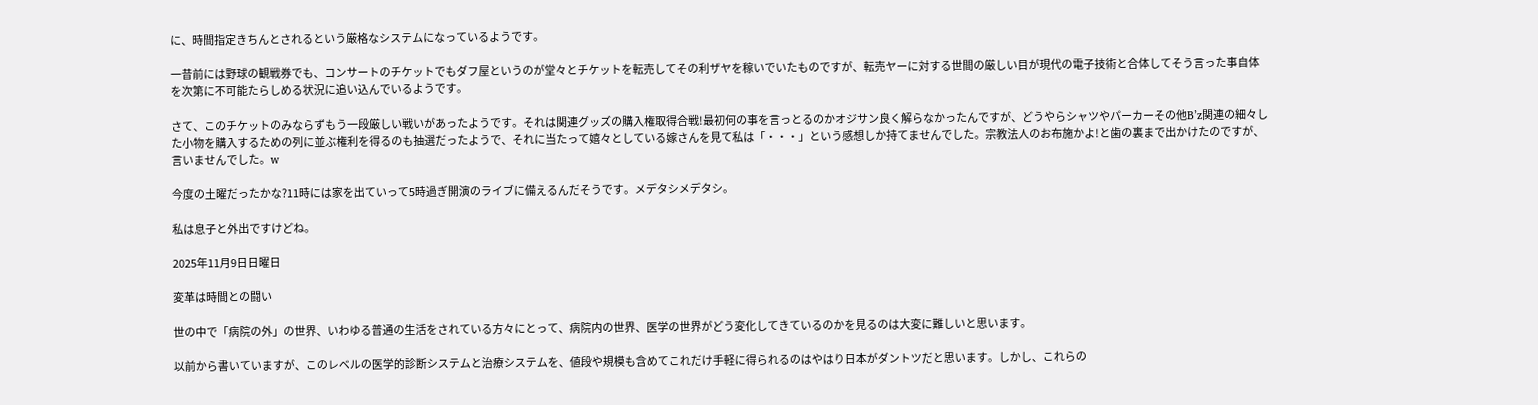に、時間指定きちんとされるという厳格なシステムになっているようです。

一昔前には野球の観戦券でも、コンサートのチケットでもダフ屋というのが堂々とチケットを転売してその利ザヤを稼いでいたものですが、転売ヤーに対する世間の厳しい目が現代の電子技術と合体してそう言った事自体を次第に不可能たらしめる状況に追い込んでいるようです。

さて、このチケットのみならずもう一段厳しい戦いがあったようです。それは関連グッズの購入権取得合戦!最初何の事を言っとるのかオジサン良く解らなかったんですが、どうやらシャツやパーカーその他B’z関連の細々した小物を購入するための列に並ぶ権利を得るのも抽選だったようで、それに当たって嬉々としている嫁さんを見て私は「・・・」という感想しか持てませんでした。宗教法人のお布施かよ!と歯の裏まで出かけたのですが、言いませんでした。w

今度の土曜だったかな?11時には家を出ていって5時過ぎ開演のライブに備えるんだそうです。メデタシメデタシ。

私は息子と外出ですけどね。

2025年11月9日日曜日

変革は時間との闘い

世の中で「病院の外」の世界、いわゆる普通の生活をされている方々にとって、病院内の世界、医学の世界がどう変化してきているのかを見るのは大変に難しいと思います。

以前から書いていますが、このレベルの医学的診断システムと治療システムを、値段や規模も含めてこれだけ手軽に得られるのはやはり日本がダントツだと思います。しかし、これらの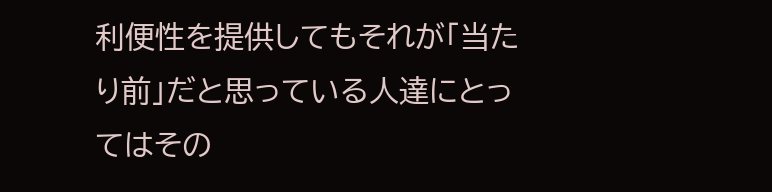利便性を提供してもそれが「当たり前」だと思っている人達にとってはその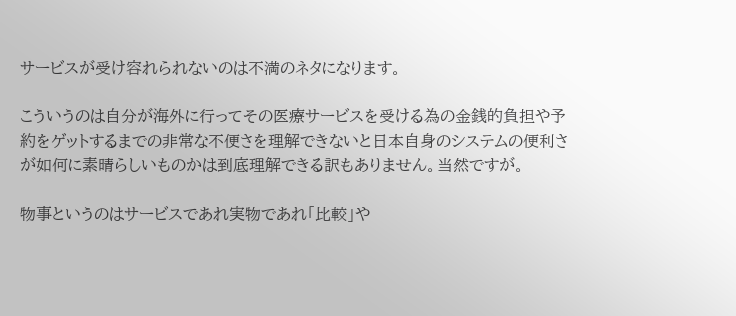サービスが受け容れられないのは不満のネタになります。

こういうのは自分が海外に行ってその医療サービスを受ける為の金銭的負担や予約をゲットするまでの非常な不便さを理解できないと日本自身のシステムの便利さが如何に素晴らしいものかは到底理解できる訳もありません。当然ですが。

物事というのはサービスであれ実物であれ「比較」や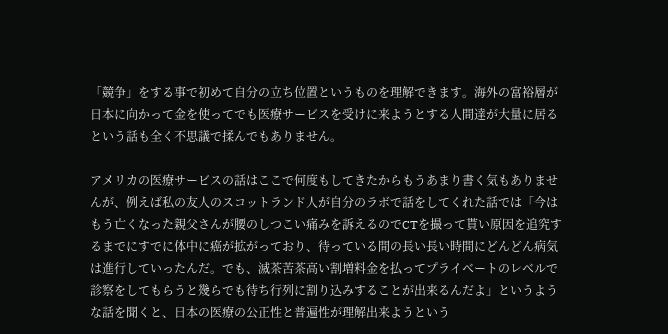「競争」をする事で初めて自分の立ち位置というものを理解できます。海外の富裕層が日本に向かって金を使ってでも医療サービスを受けに来ようとする人間達が大量に居るという話も全く不思議で揉んでもありません。

アメリカの医療サービスの話はここで何度もしてきたからもうあまり書く気もありませんが、例えば私の友人のスコットランド人が自分のラボで話をしてくれた話では「今はもう亡くなった親父さんが腰のしつこい痛みを訴えるのでCTを撮って貰い原因を追究するまでにすでに体中に癌が拡がっており、待っている間の長い長い時間にどんどん病気は進行していったんだ。でも、滅茶苦茶高い割増料金を払ってプライベートのレベルで診察をしてもらうと幾らでも待ち行列に割り込みすることが出来るんだよ」というような話を聞くと、日本の医療の公正性と普遍性が理解出来ようという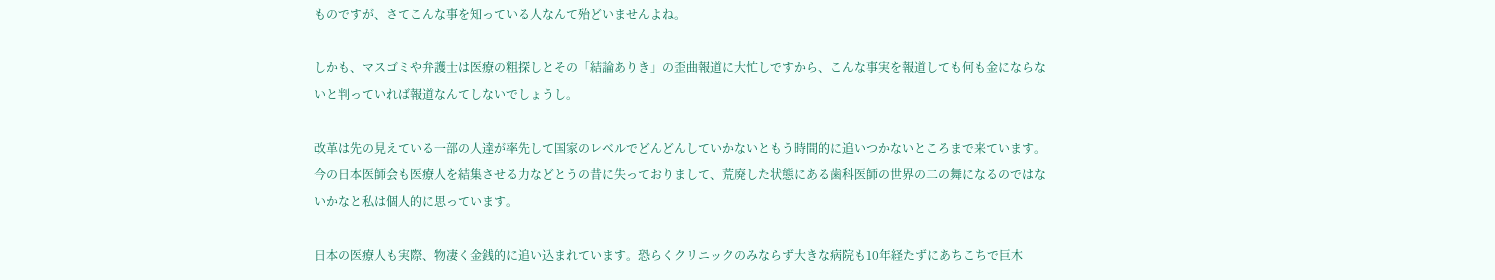ものですが、さてこんな事を知っている人なんて殆どいませんよね。

しかも、マスゴミや弁護士は医療の粗探しとその「結論ありき」の歪曲報道に大忙しですから、こんな事実を報道しても何も金にならないと判っていれば報道なんてしないでしょうし。

改革は先の見えている一部の人達が率先して国家のレベルでどんどんしていかないともう時間的に追いつかないところまで来ています。今の日本医師会も医療人を結集させる力などとうの昔に失っておりまして、荒廃した状態にある歯科医師の世界の二の舞になるのではないかなと私は個人的に思っています。

日本の医療人も実際、物凄く金銭的に追い込まれています。恐らくクリニックのみならず大きな病院も10年経たずにあちこちで巨木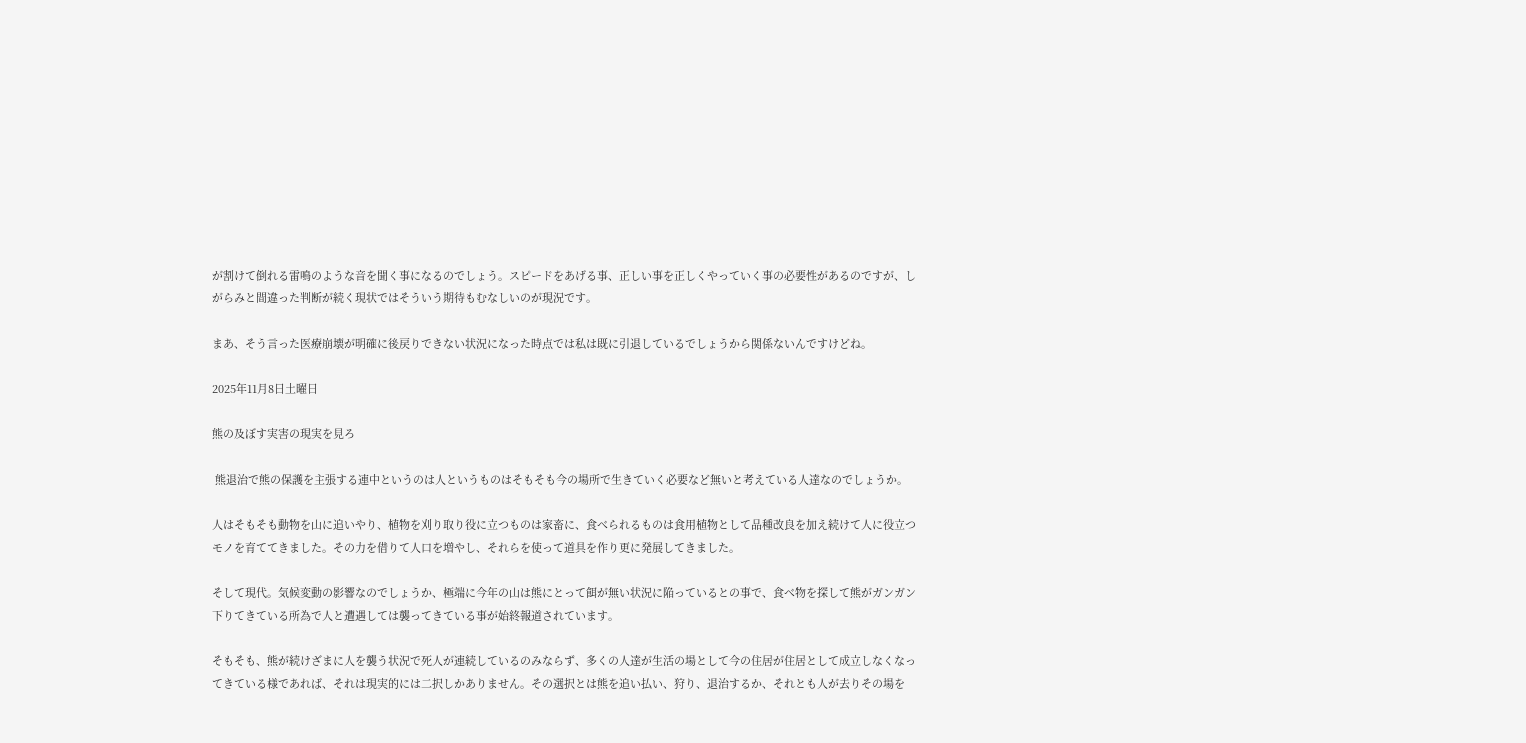が割けて倒れる雷鳴のような音を聞く事になるのでしょう。スピードをあげる事、正しい事を正しくやっていく事の必要性があるのですが、しがらみと間違った判断が続く現状ではそういう期待もむなしいのが現況です。

まあ、そう言った医療崩壊が明確に後戻りできない状況になった時点では私は既に引退しているでしょうから関係ないんですけどね。

2025年11月8日土曜日

熊の及ぼす実害の現実を見ろ

 熊退治で熊の保護を主張する連中というのは人というものはそもそも今の場所で生きていく必要など無いと考えている人達なのでしょうか。

人はそもそも動物を山に追いやり、植物を刈り取り役に立つものは家畜に、食べられるものは食用植物として品種改良を加え続けて人に役立つモノを育ててきました。その力を借りて人口を増やし、それらを使って道具を作り更に発展してきました。

そして現代。気候変動の影響なのでしょうか、極端に今年の山は熊にとって餌が無い状況に陥っているとの事で、食べ物を探して熊がガンガン下りてきている所為で人と遭遇しては襲ってきている事が始終報道されています。

そもそも、熊が続けざまに人を襲う状況で死人が連続しているのみならず、多くの人達が生活の場として今の住居が住居として成立しなくなってきている様であれば、それは現実的には二択しかありません。その選択とは熊を追い払い、狩り、退治するか、それとも人が去りその場を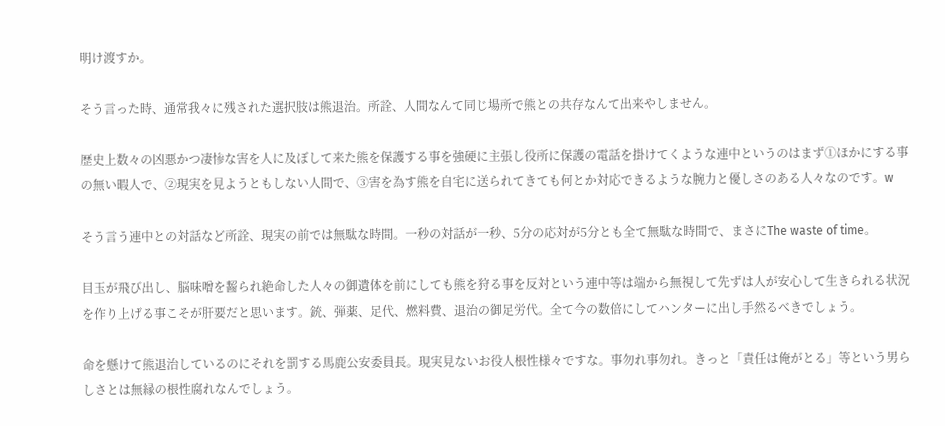明け渡すか。

そう言った時、通常我々に残された選択肢は熊退治。所詮、人間なんて同じ場所で熊との共存なんて出来やしません。

歴史上数々の凶悪かつ凄惨な害を人に及ぼして来た熊を保護する事を強硬に主張し役所に保護の電話を掛けてくような連中というのはまず①ほかにする事の無い暇人で、②現実を見ようともしない人間で、③害を為す熊を自宅に送られてきても何とか対応できるような腕力と優しさのある人々なのです。w

そう言う連中との対話など所詮、現実の前では無駄な時間。一秒の対話が一秒、5分の応対が5分とも全て無駄な時間で、まさにThe waste of time。

目玉が飛び出し、脳味噌を齧られ絶命した人々の御遺体を前にしても熊を狩る事を反対という連中等は端から無視して先ずは人が安心して生きられる状況を作り上げる事こそが肝要だと思います。銃、弾薬、足代、燃料費、退治の御足労代。全て今の数倍にしてハンターに出し手然るべきでしょう。

命を懸けて熊退治しているのにそれを罰する馬鹿公安委員長。現実見ないお役人根性様々ですな。事勿れ事勿れ。きっと「責任は俺がとる」等という男らしさとは無縁の根性腐れなんでしょう。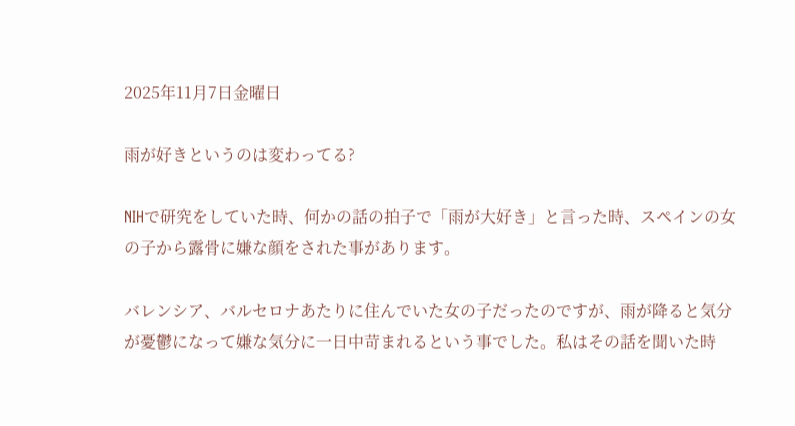2025年11月7日金曜日

雨が好きというのは変わってる?

NIHで研究をしていた時、何かの話の拍子で「雨が大好き」と言った時、スペインの女の子から露骨に嫌な顔をされた事があります。

バレンシア、バルセロナあたりに住んでいた女の子だったのですが、雨が降ると気分が憂鬱になって嫌な気分に一日中苛まれるという事でした。私はその話を聞いた時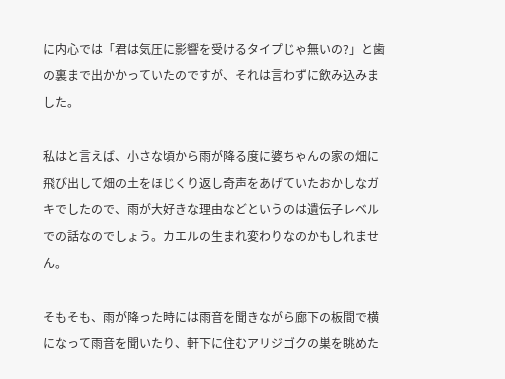に内心では「君は気圧に影響を受けるタイプじゃ無いの?」と歯の裏まで出かかっていたのですが、それは言わずに飲み込みました。

私はと言えば、小さな頃から雨が降る度に婆ちゃんの家の畑に飛び出して畑の土をほじくり返し奇声をあげていたおかしなガキでしたので、雨が大好きな理由などというのは遺伝子レベルでの話なのでしょう。カエルの生まれ変わりなのかもしれません。

そもそも、雨が降った時には雨音を聞きながら廊下の板間で横になって雨音を聞いたり、軒下に住むアリジゴクの巣を眺めた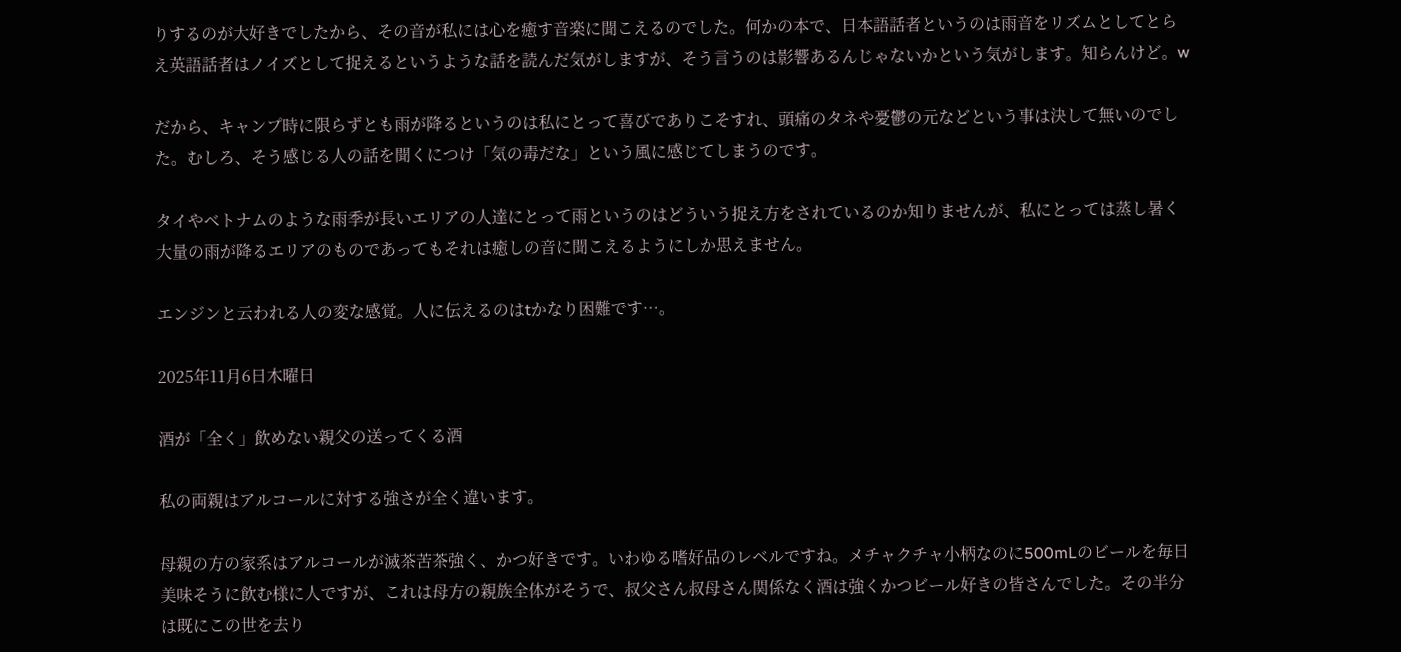りするのが大好きでしたから、その音が私には心を癒す音楽に聞こえるのでした。何かの本で、日本語話者というのは雨音をリズムとしてとらえ英語話者はノイズとして捉えるというような話を読んだ気がしますが、そう言うのは影響あるんじゃないかという気がします。知らんけど。w

だから、キャンプ時に限らずとも雨が降るというのは私にとって喜びでありこそすれ、頭痛のタネや憂鬱の元などという事は決して無いのでした。むしろ、そう感じる人の話を聞くにつけ「気の毒だな」という風に感じてしまうのです。

タイやベトナムのような雨季が長いエリアの人達にとって雨というのはどういう捉え方をされているのか知りませんが、私にとっては蒸し暑く大量の雨が降るエリアのものであってもそれは癒しの音に聞こえるようにしか思えません。

エンジンと云われる人の変な感覚。人に伝えるのはtかなり困難です…。

2025年11月6日木曜日

酒が「全く」飲めない親父の送ってくる酒

私の両親はアルコールに対する強さが全く違います。

母親の方の家系はアルコールが滅茶苦茶強く、かつ好きです。いわゆる嗜好品のレベルですね。メチャクチャ小柄なのに500mLのビールを毎日美味そうに飲む様に人ですが、これは母方の親族全体がそうで、叔父さん叔母さん関係なく酒は強くかつビール好きの皆さんでした。その半分は既にこの世を去り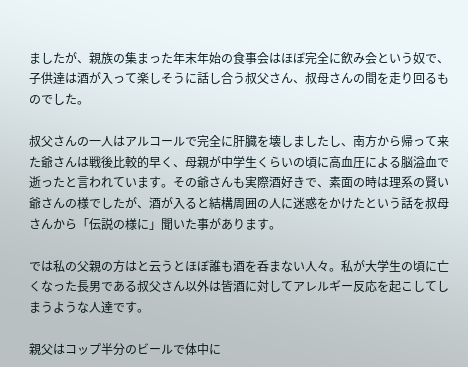ましたが、親族の集まった年末年始の食事会はほぼ完全に飲み会という奴で、子供達は酒が入って楽しそうに話し合う叔父さん、叔母さんの間を走り回るものでした。

叔父さんの一人はアルコールで完全に肝臓を壊しましたし、南方から帰って来た爺さんは戦後比較的早く、母親が中学生くらいの頃に高血圧による脳溢血で逝ったと言われています。その爺さんも実際酒好きで、素面の時は理系の賢い爺さんの様でしたが、酒が入ると結構周囲の人に迷惑をかけたという話を叔母さんから「伝説の様に」聞いた事があります。

では私の父親の方はと云うとほぼ誰も酒を呑まない人々。私が大学生の頃に亡くなった長男である叔父さん以外は皆酒に対してアレルギー反応を起こしてしまうような人達です。

親父はコップ半分のビールで体中に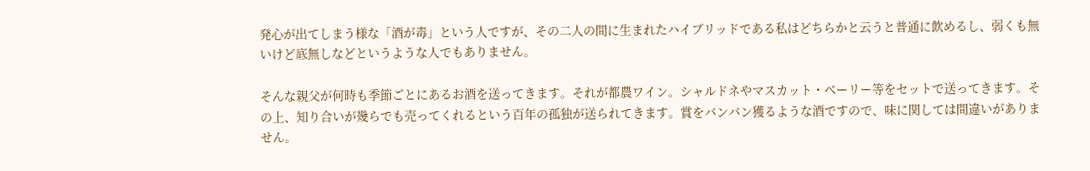発心が出てしまう様な「酒が毒」という人ですが、その二人の間に生まれたハイブリッドである私はどちらかと云うと普通に飲めるし、弱くも無いけど底無しなどというような人でもありません。

そんな親父が何時も季節ごとにあるお酒を送ってきます。それが都農ワイン。シャルドネやマスカット・ベーリー等をセットで送ってきます。その上、知り合いが幾らでも売ってくれるという百年の孤独が送られてきます。賞をバンバン獲るような酒ですので、味に関しては間違いがありません。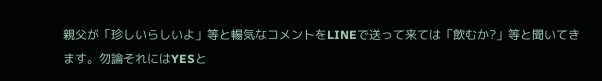親父が「珍しいらしいよ」等と暢気なコメントをLINEで送って来ては「飲むか?」等と聞いてきます。勿論それにはYESと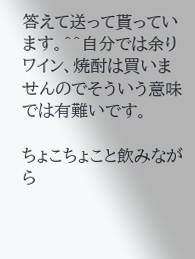答えて送って貰っています。^^自分では余りワイン、焼酎は買いませんのでそういう意味では有難いです。

ちょこちょこと飲みながら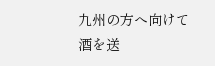九州の方へ向けて酒を送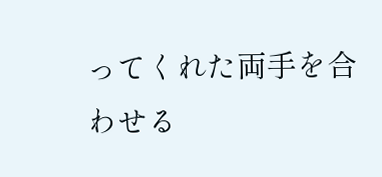ってくれた両手を合わせる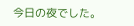今日の夜でした。